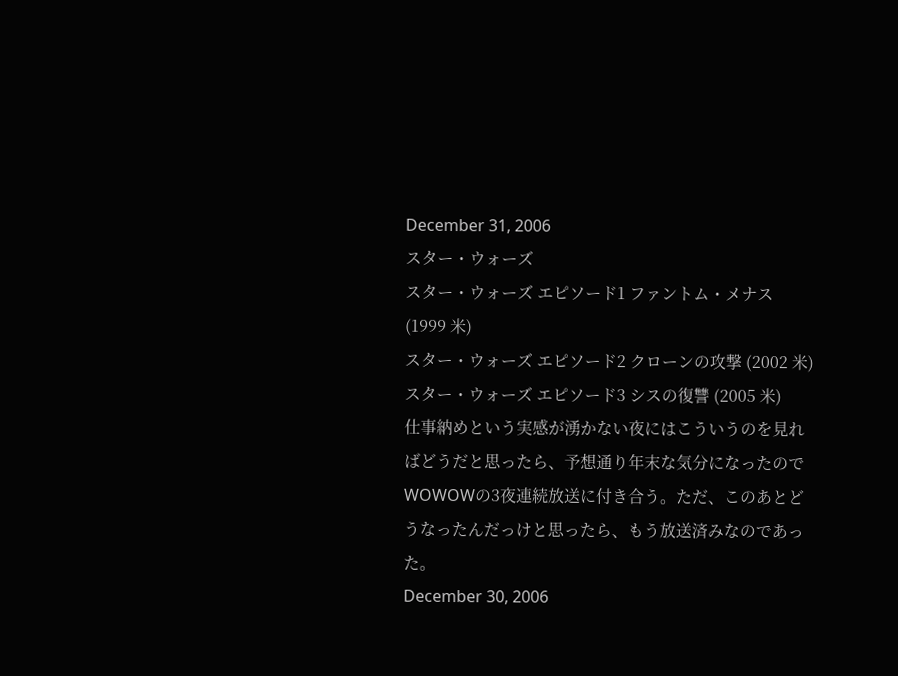December 31, 2006
スター・ウォーズ
スター・ウォーズ エピソード1 ファントム・メナス (1999 米)
スター・ウォーズ エピソード2 クローンの攻撃 (2002 米)
スター・ウォーズ エピソード3 シスの復讐 (2005 米)
仕事納めという実感が湧かない夜にはこういうのを見ればどうだと思ったら、予想通り年末な気分になったのでWOWOWの3夜連続放送に付き合う。ただ、このあとどうなったんだっけと思ったら、もう放送済みなのであった。
December 30, 2006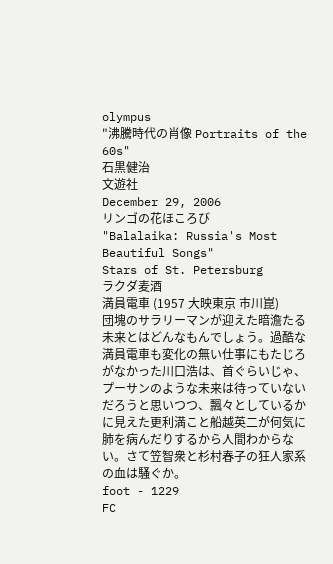olympus
"沸騰時代の肖像 Portraits of the 60s"
石黒健治
文遊社
December 29, 2006
リンゴの花ほころび
"Balalaika: Russia's Most Beautiful Songs"
Stars of St. Petersburg
ラクダ麦酒
満員電車 (1957 大映東京 市川崑)
団塊のサラリーマンが迎えた暗澹たる未来とはどんなもんでしょう。過酷な満員電車も変化の無い仕事にもたじろがなかった川口浩は、首ぐらいじゃ、プーサンのような未来は待っていないだろうと思いつつ、飄々としているかに見えた更利満こと船越英二が何気に肺を病んだりするから人間わからない。さて笠智衆と杉村春子の狂人家系の血は騒ぐか。
foot - 1229
FC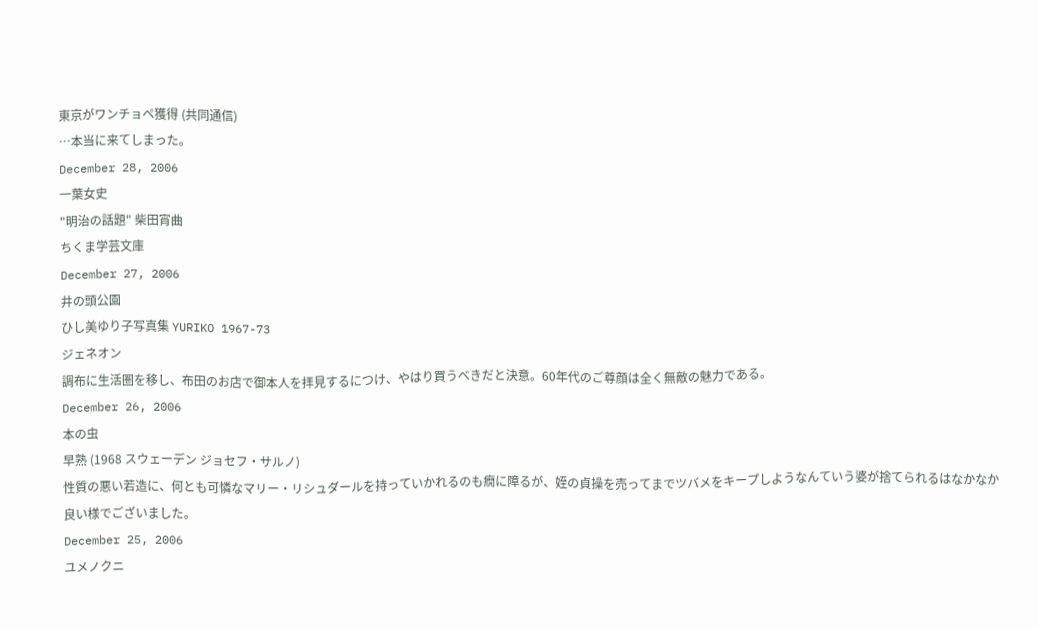東京がワンチョペ獲得 (共同通信)
…本当に来てしまった。
December 28, 2006
一葉女史
"明治の話題" 柴田宵曲
ちくま学芸文庫
December 27, 2006
井の頭公園
ひし美ゆり子写真集 YURIKO 1967-73
ジェネオン
調布に生活圏を移し、布田のお店で御本人を拝見するにつけ、やはり買うべきだと決意。60年代のご尊顔は全く無敵の魅力である。
December 26, 2006
本の虫
早熟 (1968 スウェーデン ジョセフ・サルノ)
性質の悪い若造に、何とも可憐なマリー・リシュダールを持っていかれるのも癇に障るが、姪の貞操を売ってまでツバメをキープしようなんていう婆が捨てられるはなかなか良い様でございました。
December 25, 2006
ユメノクニ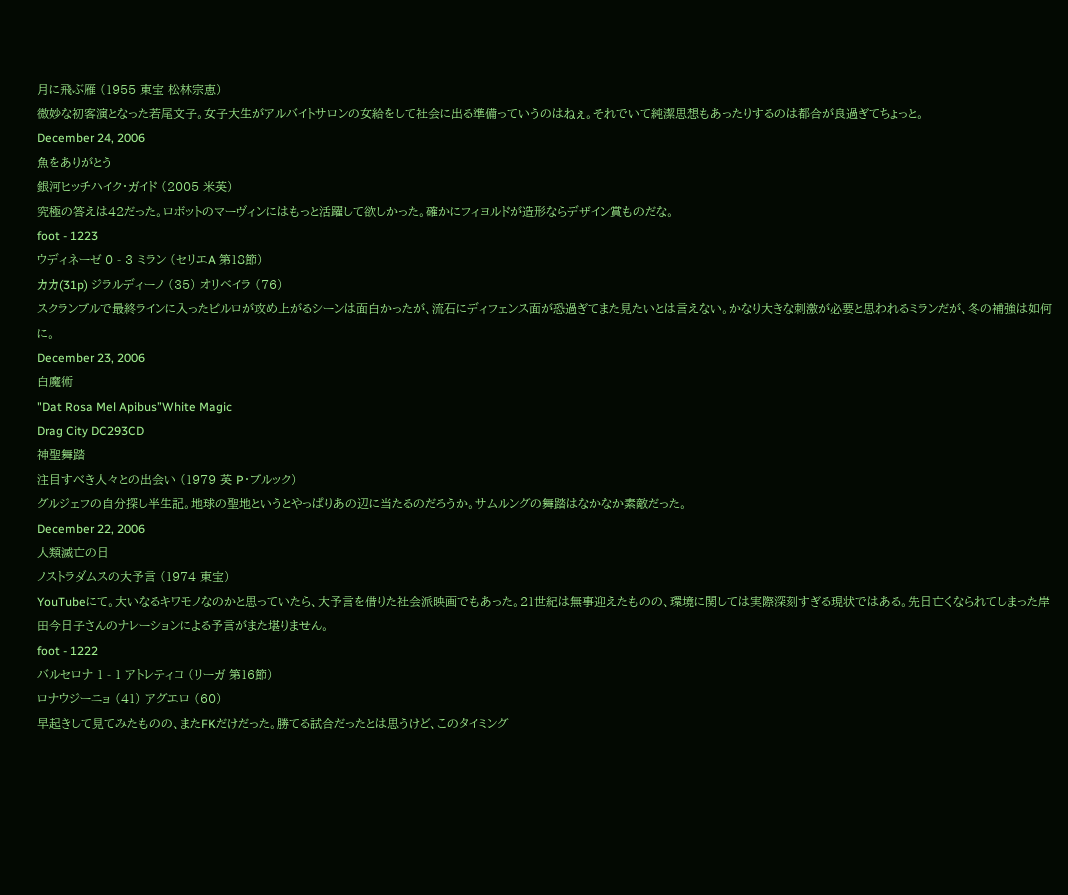月に飛ぶ雁 (1955 東宝 松林宗恵)
微妙な初客演となった若尾文子。女子大生がアルバイトサロンの女給をして社会に出る準備っていうのはねぇ。それでいて純潔思想もあったりするのは都合が良過ぎてちょっと。
December 24, 2006
魚をありがとう
銀河ヒッチハイク・ガイド (2005 米英)
究極の答えは42だった。ロボットのマーヴィンにはもっと活躍して欲しかった。確かにフィヨルドが造形ならデザイン賞ものだな。
foot - 1223
ウディネーゼ 0 - 3 ミラン (セリエA 第18節)
カカ(31p) ジラルディーノ (35) オリベイラ (76)
スクランブルで最終ラインに入ったピルロが攻め上がるシーンは面白かったが、流石にディフェンス面が恐過ぎてまた見たいとは言えない。かなり大きな刺激が必要と思われるミランだが、冬の補強は如何に。
December 23, 2006
白魔術
"Dat Rosa Mel Apibus”White Magic
Drag City DC293CD
神聖舞踏
注目すべき人々との出会い (1979 英 P・ブルック)
グルジェフの自分探し半生記。地球の聖地というとやっぱりあの辺に当たるのだろうか。サムルングの舞踏はなかなか素敵だった。
December 22, 2006
人類滅亡の日
ノストラダムスの大予言 (1974 東宝)
YouTubeにて。大いなるキワモノなのかと思っていたら、大予言を借りた社会派映画でもあった。21世紀は無事迎えたものの、環境に関しては実際深刻すぎる現状ではある。先日亡くなられてしまった岸田今日子さんのナレーションによる予言がまた堪りません。
foot - 1222
バルセロナ 1 - 1 アトレティコ (リーガ 第16節)
ロナウジーニョ (41) アグエロ (60)
早起きして見てみたものの、またFKだけだった。勝てる試合だったとは思うけど、このタイミング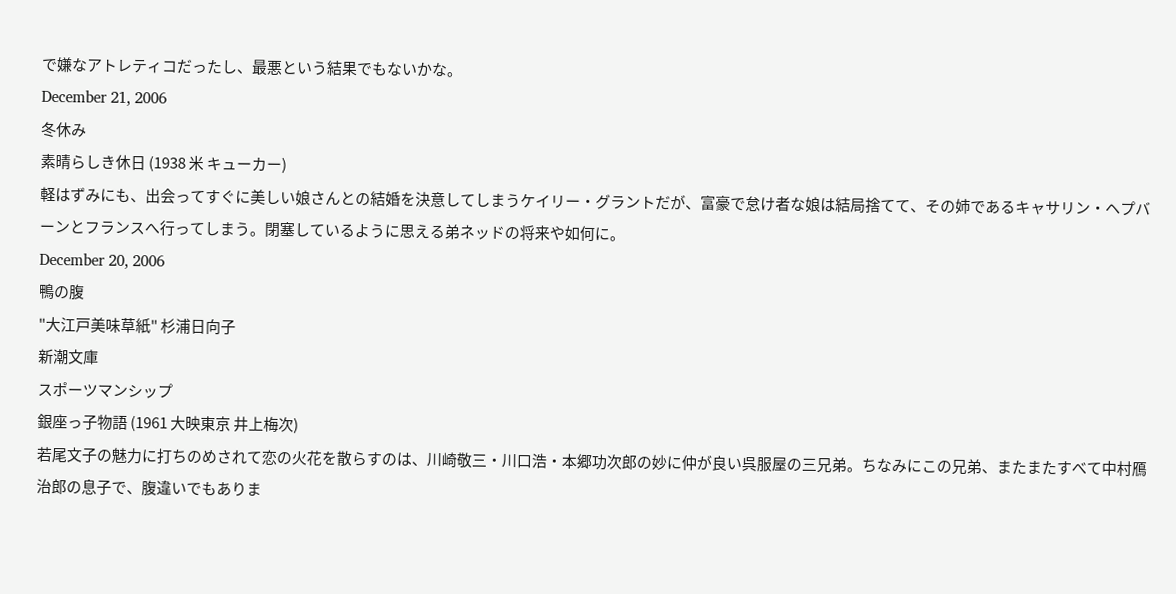で嫌なアトレティコだったし、最悪という結果でもないかな。
December 21, 2006
冬休み
素晴らしき休日 (1938 米 キューカー)
軽はずみにも、出会ってすぐに美しい娘さんとの結婚を決意してしまうケイリー・グラントだが、富豪で怠け者な娘は結局捨てて、その姉であるキャサリン・ヘプバーンとフランスへ行ってしまう。閉塞しているように思える弟ネッドの将来や如何に。
December 20, 2006
鴨の腹
"大江戸美味草紙" 杉浦日向子
新潮文庫
スポーツマンシップ
銀座っ子物語 (1961 大映東京 井上梅次)
若尾文子の魅力に打ちのめされて恋の火花を散らすのは、川崎敬三・川口浩・本郷功次郎の妙に仲が良い呉服屋の三兄弟。ちなみにこの兄弟、またまたすべて中村鴈治郎の息子で、腹違いでもありま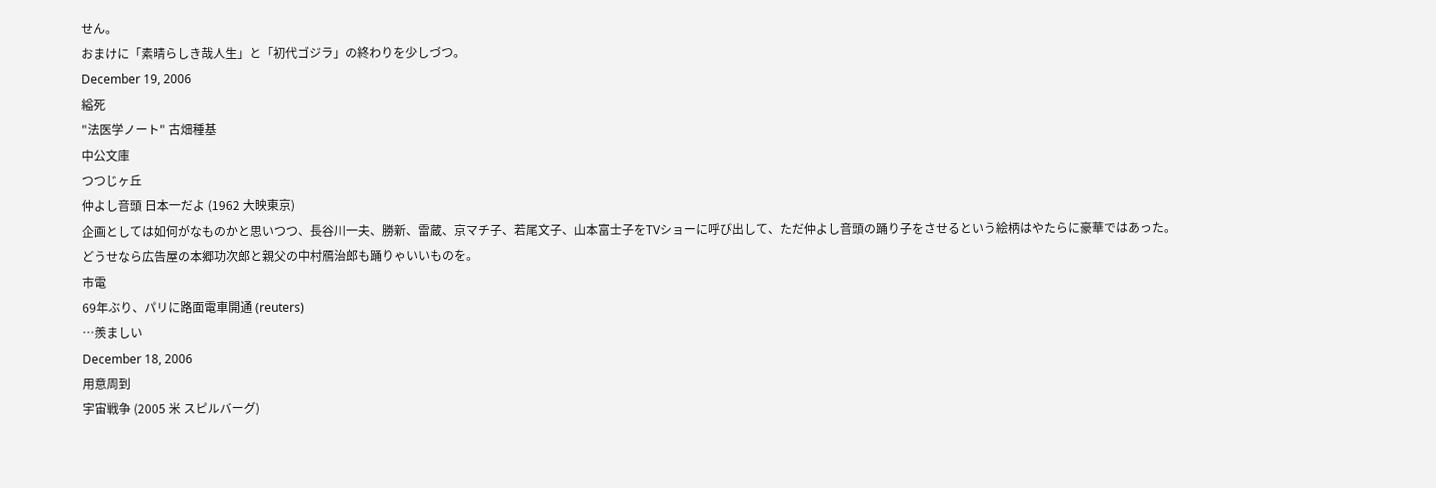せん。
おまけに「素晴らしき哉人生」と「初代ゴジラ」の終わりを少しづつ。
December 19, 2006
縊死
"法医学ノート" 古畑種基
中公文庫
つつじヶ丘
仲よし音頭 日本一だよ (1962 大映東京)
企画としては如何がなものかと思いつつ、長谷川一夫、勝新、雷蔵、京マチ子、若尾文子、山本富士子をTVショーに呼び出して、ただ仲よし音頭の踊り子をさせるという絵柄はやたらに豪華ではあった。どうせなら広告屋の本郷功次郎と親父の中村鴈治郎も踊りゃいいものを。
市電
69年ぶり、パリに路面電車開通 (reuters)
…羨ましい
December 18, 2006
用意周到
宇宙戦争 (2005 米 スピルバーグ)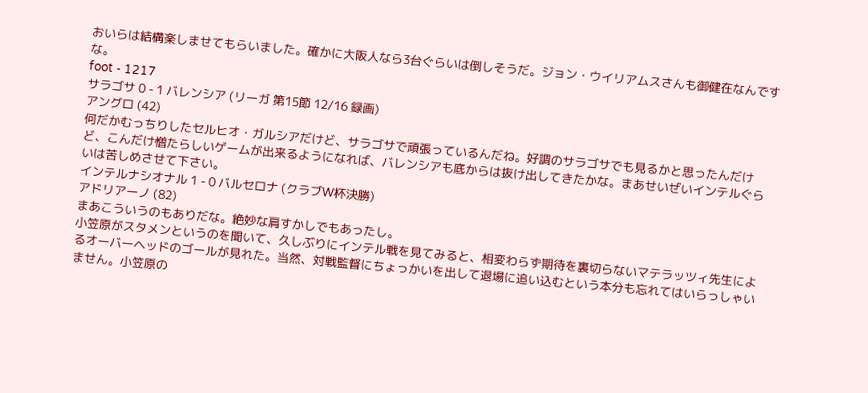おいらは結構楽しませてもらいました。確かに大阪人なら3台ぐらいは倒しそうだ。ジョン・ウイリアムスさんも御健在なんですな。
foot - 1217
サラゴサ 0 - 1 バレンシア (リーガ 第15節 12/16 録画)
アングロ (42)
何だかむっちりしたセルヒオ・ガルシアだけど、サラゴサで頑張っているんだね。好調のサラゴサでも見るかと思ったんだけど、こんだけ憎たらしいゲームが出来るようになれば、バレンシアも底からは抜け出してきたかな。まあせいぜいインテルぐらいは苦しめさせて下さい。
インテルナシオナル 1 - 0 バルセロナ (クラブW杯決勝)
アドリアーノ (82)
まあこういうのもありだな。絶妙な肩すかしでもあったし。
小笠原がスタメンというのを聞いて、久しぶりにインテル戦を見てみると、相変わらず期待を裏切らないマテラッツィ先生によるオーバーヘッドのゴールが見れた。当然、対戦監督にちょっかいを出して退場に追い込むという本分も忘れてはいらっしゃいません。小笠原の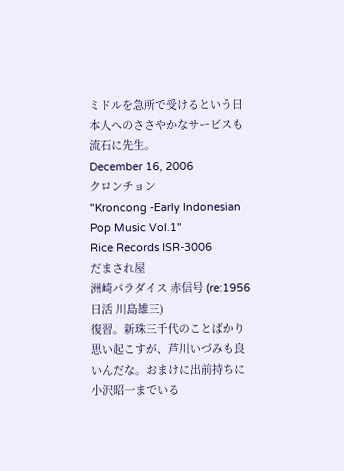ミドルを急所で受けるという日本人へのささやかなサービスも流石に先生。
December 16, 2006
クロンチョン
"Kroncong -Early Indonesian Pop Music Vol.1"
Rice Records ISR-3006
だまされ屋
洲崎パラダイス 赤信号 (re:1956 日活 川島雄三)
復習。新珠三千代のことばかり思い起こすが、芦川いづみも良いんだな。おまけに出前持ちに小沢昭一までいる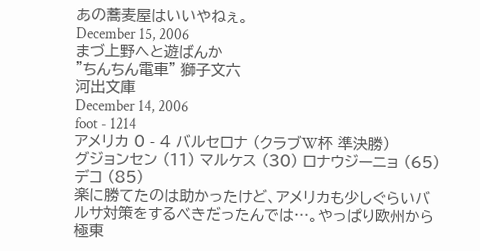あの蕎麦屋はいいやねぇ。
December 15, 2006
まづ上野へと遊ばんか
"ちんちん電車" 獅子文六
河出文庫
December 14, 2006
foot - 1214
アメリカ 0 - 4 バルセロナ (クラブW杯 準決勝)
グジョンセン (11) マルケス (30) ロナウジーニョ (65) デコ (85)
楽に勝てたのは助かったけど、アメリカも少しぐらいバルサ対策をするべきだったんでは…。やっぱり欧州から極東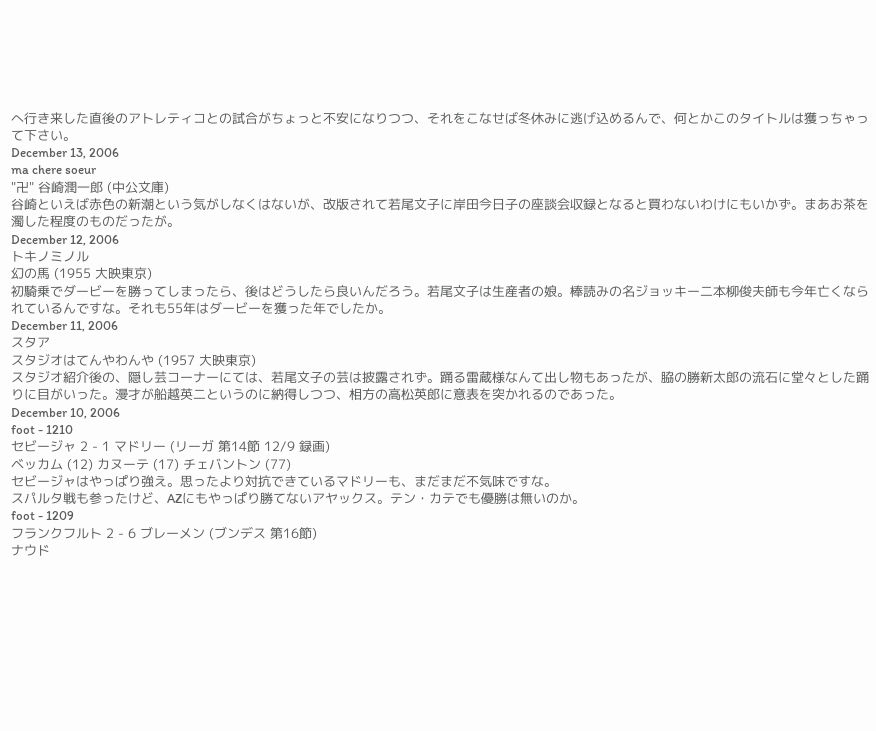へ行き来した直後のアトレティコとの試合がちょっと不安になりつつ、それをこなせば冬休みに逃げ込めるんで、何とかこのタイトルは獲っちゃって下さい。
December 13, 2006
ma chere soeur
"卍" 谷崎潤一郎 (中公文庫)
谷崎といえば赤色の新潮という気がしなくはないが、改版されて若尾文子に岸田今日子の座談会収録となると買わないわけにもいかず。まあお茶を濁した程度のものだったが。
December 12, 2006
トキノミノル
幻の馬 (1955 大映東京)
初騎乗でダービーを勝ってしまったら、後はどうしたら良いんだろう。若尾文子は生産者の娘。棒読みの名ジョッキー二本柳俊夫師も今年亡くなられているんですな。それも55年はダービーを獲った年でしたか。
December 11, 2006
スタア
スタジオはてんやわんや (1957 大映東京)
スタジオ紹介後の、隠し芸コーナーにては、若尾文子の芸は披露されず。踊る雷蔵様なんて出し物もあったが、脇の勝新太郎の流石に堂々とした踊りに目がいった。漫才が船越英二というのに納得しつつ、相方の高松英郎に意表を突かれるのであった。
December 10, 2006
foot - 1210
セビージャ 2 - 1 マドリー (リーガ 第14節 12/9 録画)
ベッカム (12) カヌーテ (17) チェバントン (77)
セビージャはやっぱり強え。思ったより対抗できているマドリーも、まだまだ不気味ですな。
スパルタ戦も参ったけど、AZにもやっぱり勝てないアヤックス。テン・カテでも優勝は無いのか。
foot - 1209
フランクフルト 2 - 6 ブレーメン (ブンデス 第16節)
ナウド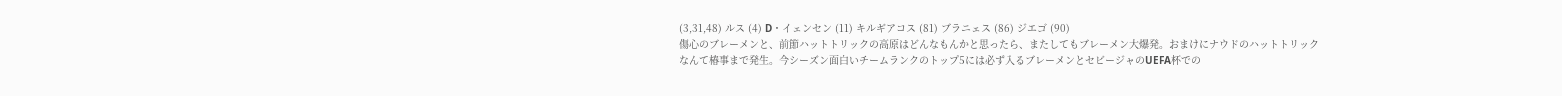(3,31,48) ルス (4) D・イェンセン (11) キルギアコス (81) ブラニェス (86) ジエゴ (90)
傷心のブレーメンと、前節ハットトリックの高原はどんなもんかと思ったら、またしてもブレーメン大爆発。おまけにナウドのハットトリックなんて椿事まで発生。今シーズン面白いチームランクのトップ5には必ず入るブレーメンとセビージャのUEFA杯での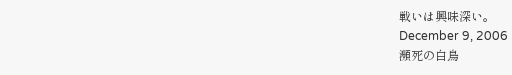戦いは興味深い。
December 9, 2006
瀕死の白鳥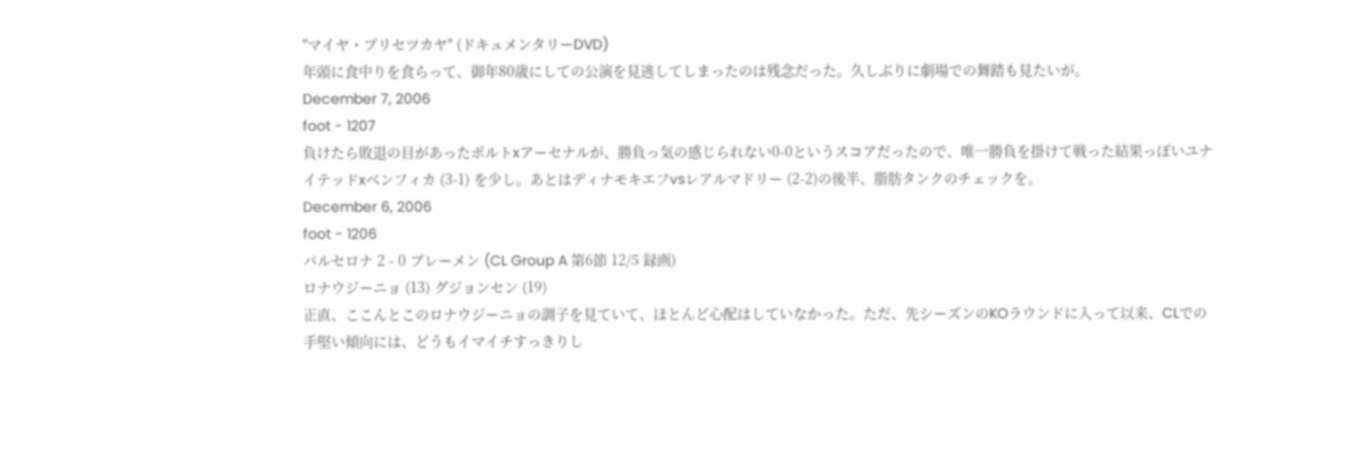"マイヤ・プリセツカヤ" (ドキュメンタリーDVD)
年頭に食中りを食らって、御年80歳にしての公演を見逃してしまったのは残念だった。久しぶりに劇場での舞踏も見たいが。
December 7, 2006
foot - 1207
負けたら敗退の目があったポルトxアーセナルが、勝負っ気の感じられない0-0というスコアだったので、唯一勝負を掛けて戦った結果っぽいユナイテッドxベンフィカ (3-1) を少し。あとはディナモキエフvsレアルマドリー (2-2)の後半、脂肪タンクのチェックを。
December 6, 2006
foot - 1206
バルセロナ 2 - 0 ブレーメン (CL Group A 第6節 12/5 録画)
ロナウジーニョ (13) グジョンセン (19)
正直、ここんとこのロナウジーニョの調子を見ていて、ほとんど心配はしていなかった。ただ、先シーズンのKOラウンドに入って以来、CLでの手堅い傾向には、どうもイマイチすっきりし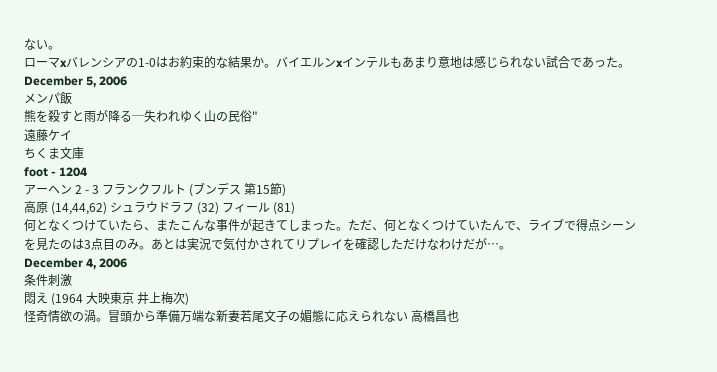ない。
ローマxバレンシアの1-0はお約束的な結果か。バイエルンxインテルもあまり意地は感じられない試合であった。
December 5, 2006
メンパ飯
熊を殺すと雨が降る─失われゆく山の民俗"
遠藤ケイ
ちくま文庫
foot - 1204
アーヘン 2 - 3 フランクフルト (ブンデス 第15節)
高原 (14,44,62) シュラウドラフ (32) フィール (81)
何となくつけていたら、またこんな事件が起きてしまった。ただ、何となくつけていたんで、ライブで得点シーンを見たのは3点目のみ。あとは実況で気付かされてリプレイを確認しただけなわけだが…。
December 4, 2006
条件刺激
悶え (1964 大映東京 井上梅次)
怪奇情欲の渦。冒頭から準備万端な新妻若尾文子の媚態に応えられない 高橋昌也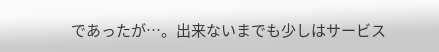であったが…。出来ないまでも少しはサービス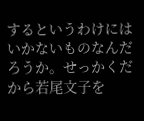するというわけにはいかないものなんだろうか。せっかくだから若尾文子を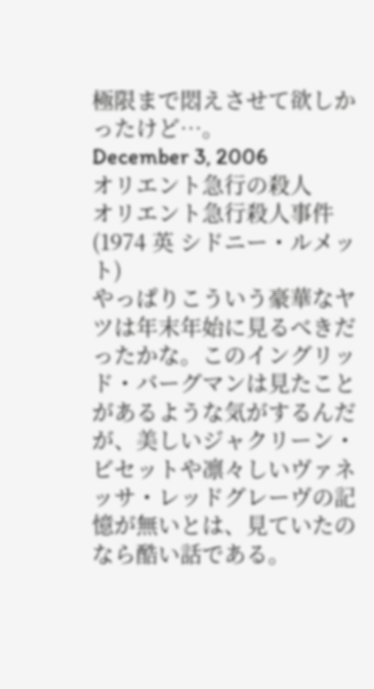極限まで悶えさせて欲しかったけど…。
December 3, 2006
オリエント急行の殺人
オリエント急行殺人事件 (1974 英 シドニー・ルメット)
やっぱりこういう豪華なヤツは年末年始に見るべきだったかな。このイングリッド・バーグマンは見たことがあるような気がするんだが、美しいジャクリーン・ビセットや凛々しいヴァネッサ・レッドグレーヴの記憶が無いとは、見ていたのなら酷い話である。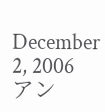December 2, 2006
アン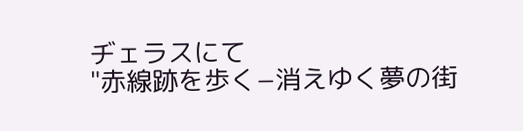ヂェラスにて
"赤線跡を歩く−消えゆく夢の街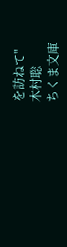を訪ねて"
木村聡
ちくま文庫